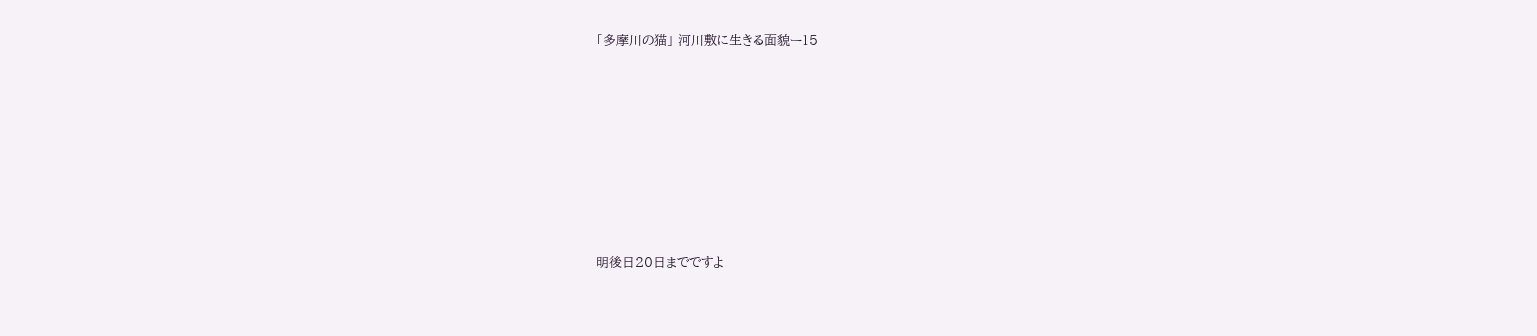「多摩川の猫」 河川敷に生きる面貌ー15










明後日20日までですよ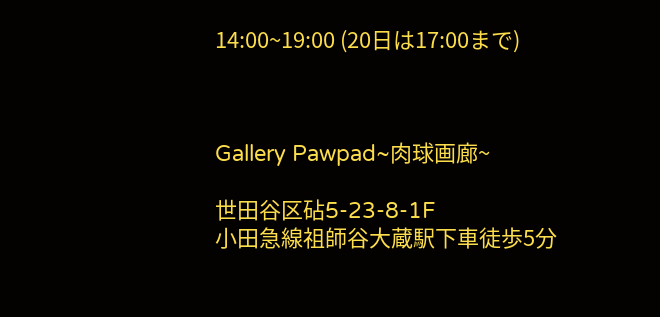14:00~19:00 (20日は17:00まで)



Gallery Pawpad~肉球画廊~

世田谷区砧5-23-8-1F
小田急線祖師谷大蔵駅下車徒歩5分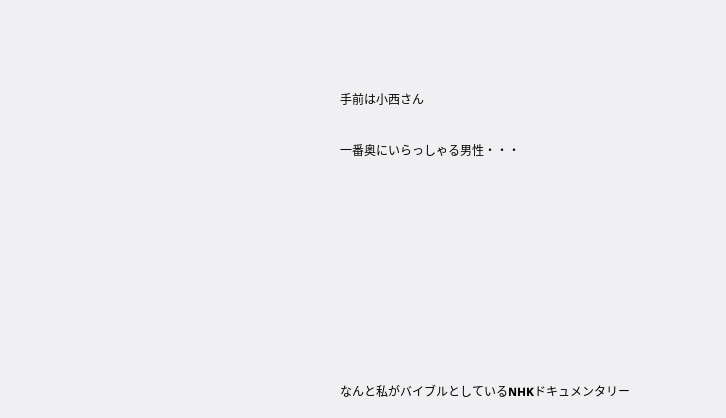手前は小西さん


一番奥にいらっしゃる男性・・・













なんと私がバイブルとしているNHKドキュメンタリー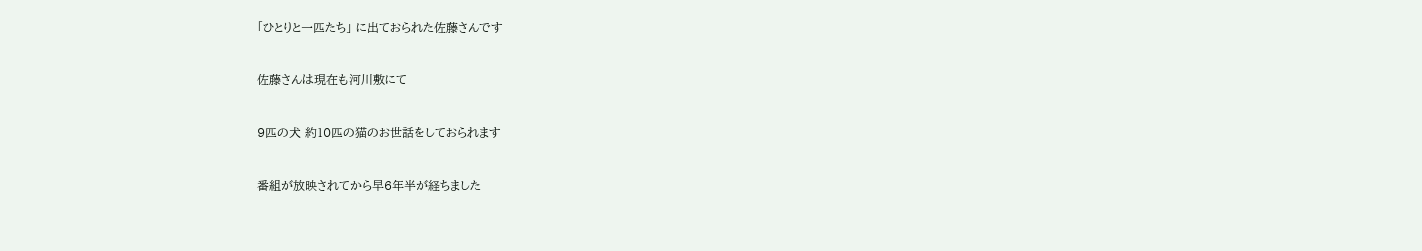「ひとりと一匹たち」 に出ておられた佐藤さんです


佐藤さんは現在も河川敷にて


9匹の犬 約10匹の猫のお世話をしておられます


番組が放映されてから早6年半が経ちました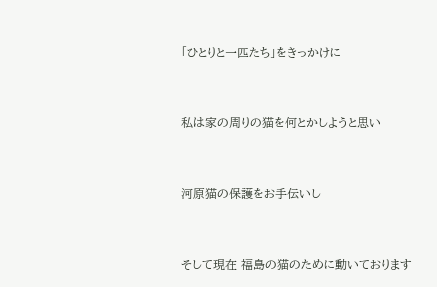「ひとりと一匹たち」をきっかけに


私は家の周りの猫を何とかしようと思い


河原猫の保護をお手伝いし


そして現在 福島の猫のために動いております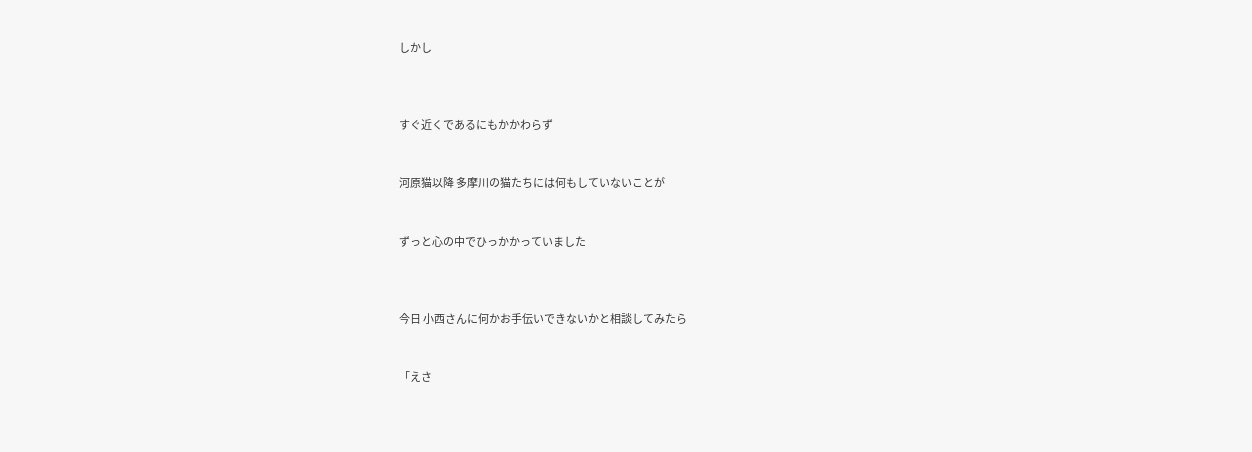しかし



すぐ近くであるにもかかわらず


河原猫以降 多摩川の猫たちには何もしていないことが


ずっと心の中でひっかかっていました



今日 小西さんに何かお手伝いできないかと相談してみたら


「えさ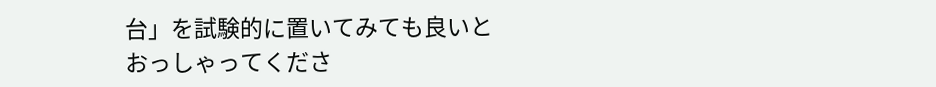台」を試験的に置いてみても良いとおっしゃってくださ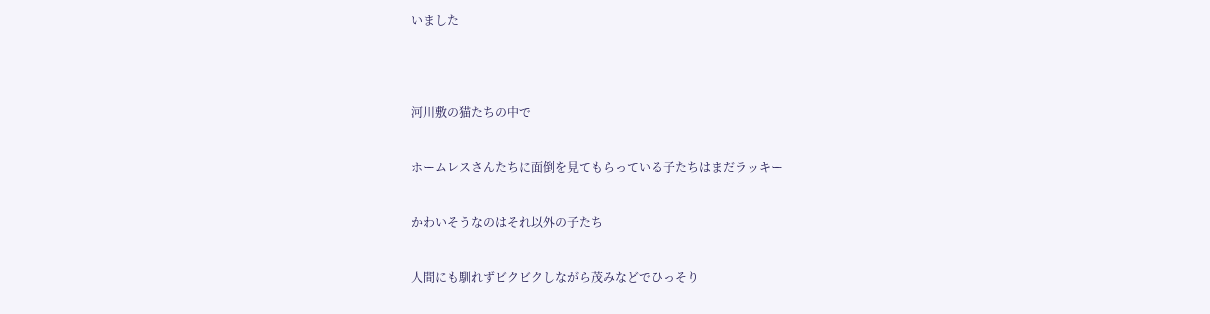いました




河川敷の猫たちの中で


ホームレスさんたちに面倒を見てもらっている子たちはまだラッキー


かわいそうなのはそれ以外の子たち


人間にも馴れずビクビクしながら茂みなどでひっそり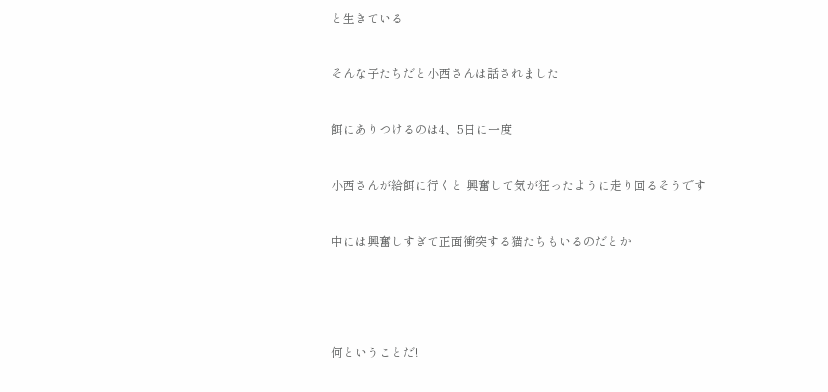と生きている


そんな子たちだと小西さんは話されました


餌にありつけるのは4、5日に一度


小西さんが給餌に行くと 興奮して気が狂ったように走り回るそうです


中には興奮しすぎて正面衝突する猫たちもいるのだとか





何ということだ!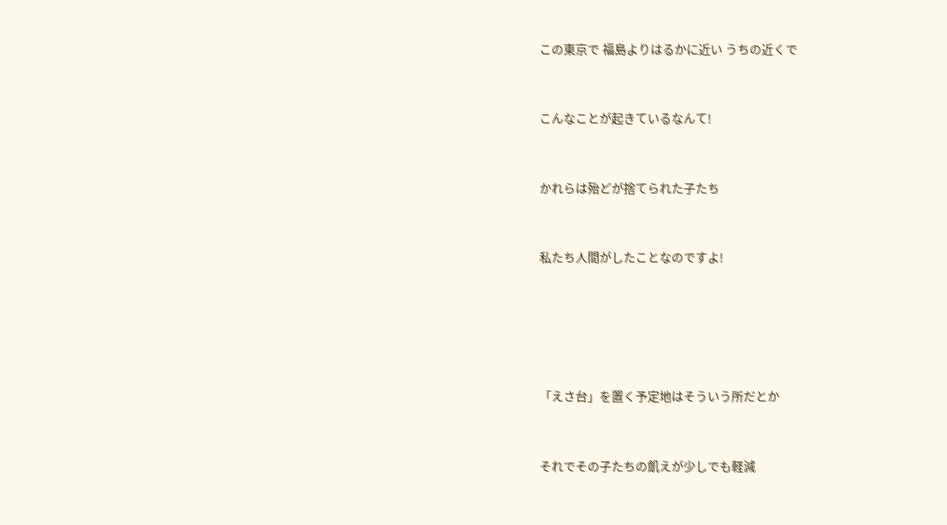この東京で 福島よりはるかに近い うちの近くで


こんなことが起きているなんて!


かれらは殆どが捨てられた子たち


私たち人間がしたことなのですよ!





「えさ台」を置く予定地はそういう所だとか


それでその子たちの飢えが少しでも軽減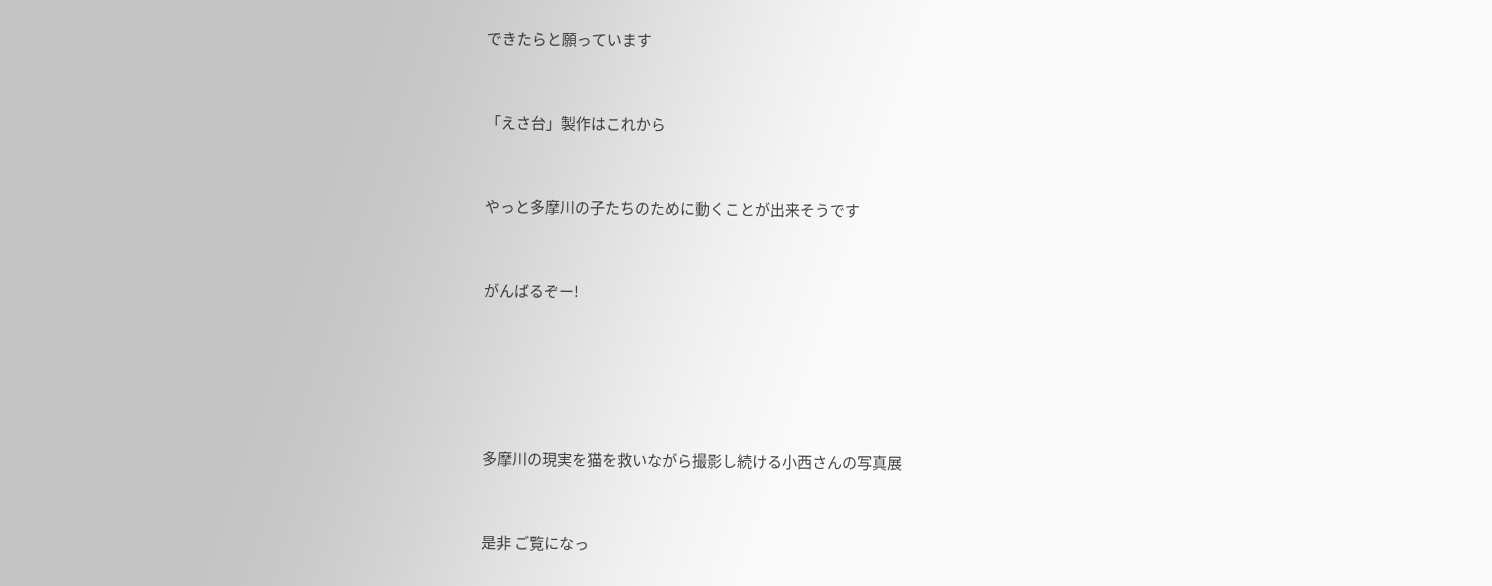できたらと願っています


「えさ台」製作はこれから


やっと多摩川の子たちのために動くことが出来そうです


がんばるぞー!





多摩川の現実を猫を救いながら撮影し続ける小西さんの写真展


是非 ご覧になっ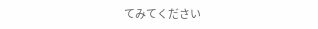てみてください